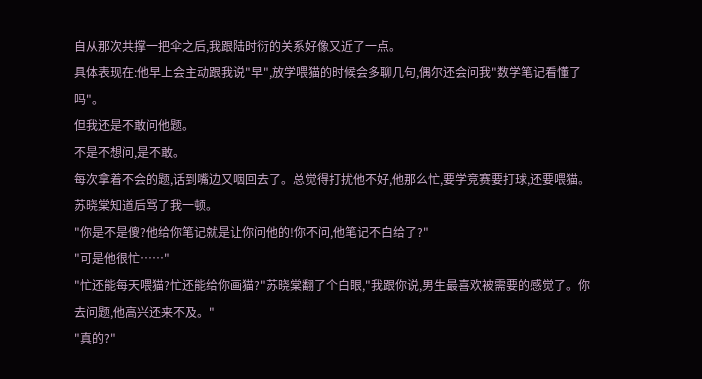自从那次共撑一把伞之后,我跟陆时衍的关系好像又近了一点。
具体表现在:他早上会主动跟我说"早",放学喂猫的时候会多聊几句,偶尔还会问我"数学笔记看懂了吗"。
但我还是不敢问他题。
不是不想问,是不敢。
每次拿着不会的题,话到嘴边又咽回去了。总觉得打扰他不好,他那么忙,要学竞赛要打球,还要喂猫。
苏晓棠知道后骂了我一顿。
"你是不是傻?他给你笔记就是让你问他的!你不问,他笔记不白给了?"
"可是他很忙……"
"忙还能每天喂猫?忙还能给你画猫?"苏晓棠翻了个白眼,"我跟你说,男生最喜欢被需要的感觉了。你去问题,他高兴还来不及。"
"真的?"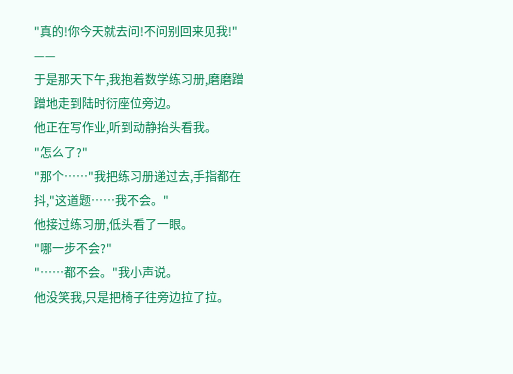"真的!你今天就去问!不问别回来见我!"
——
于是那天下午,我抱着数学练习册,磨磨蹭蹭地走到陆时衍座位旁边。
他正在写作业,听到动静抬头看我。
"怎么了?"
"那个……"我把练习册递过去,手指都在抖,"这道题……我不会。"
他接过练习册,低头看了一眼。
"哪一步不会?"
"……都不会。"我小声说。
他没笑我,只是把椅子往旁边拉了拉。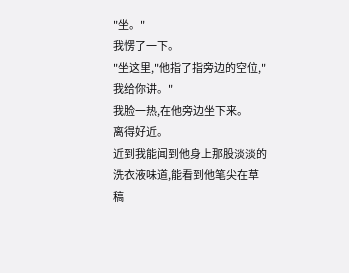"坐。"
我愣了一下。
"坐这里,"他指了指旁边的空位,"我给你讲。"
我脸一热,在他旁边坐下来。
离得好近。
近到我能闻到他身上那股淡淡的洗衣液味道,能看到他笔尖在草稿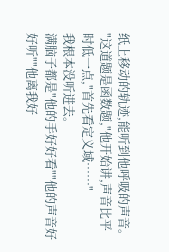纸上移动的轨迹,能听到他呼吸的声音。
"这道题是函数题,"他开始讲,声音比平时低一点,"首先看定义域……"
我根本没听进去。
满脑子都是"他的手好好看""他的声音好好听""他离我好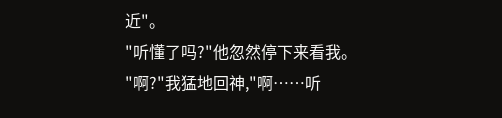近"。
"听懂了吗?"他忽然停下来看我。
"啊?"我猛地回神,"啊……听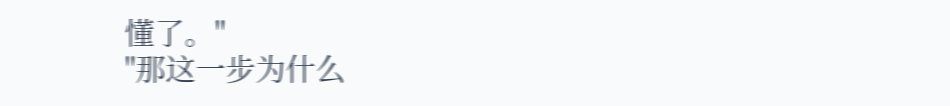懂了。"
"那这一步为什么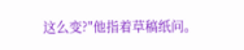这么变?"他指着草稿纸问。